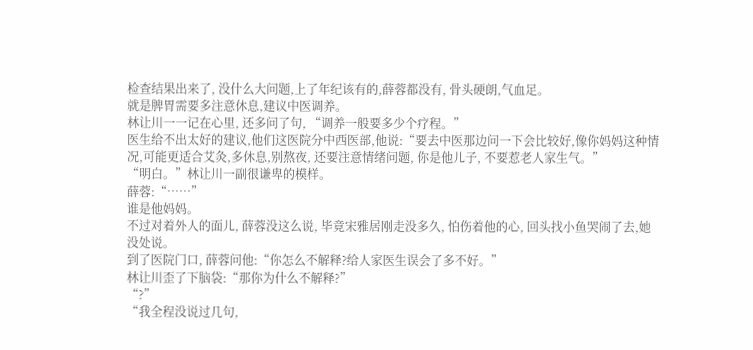检查结果出来了, 没什么大问题,上了年纪该有的,薛蓉都没有, 骨头硬朗,气血足。
就是脾胃需要多注意休息,建议中医调养。
林让川一一记在心里, 还多问了句, “调养一般要多少个疗程。”
医生给不出太好的建议,他们这医院分中西医部,他说:“要去中医那边问一下会比较好,像你妈妈这种情况,可能更适合艾灸,多休息,别熬夜, 还要注意情绪问题, 你是他儿子, 不要惹老人家生气。”
“明白。”林让川一副很谦卑的模样。
薛蓉:“……”
谁是他妈妈。
不过对着外人的面儿, 薛蓉没这么说, 毕竟宋雅居刚走没多久, 怕伤着他的心, 回头找小鱼哭闹了去,她没处说。
到了医院门口, 薛蓉问他:“你怎么不解释?给人家医生误会了多不好。”
林让川歪了下脑袋:“那你为什么不解释?”
“?”
“我全程没说过几句,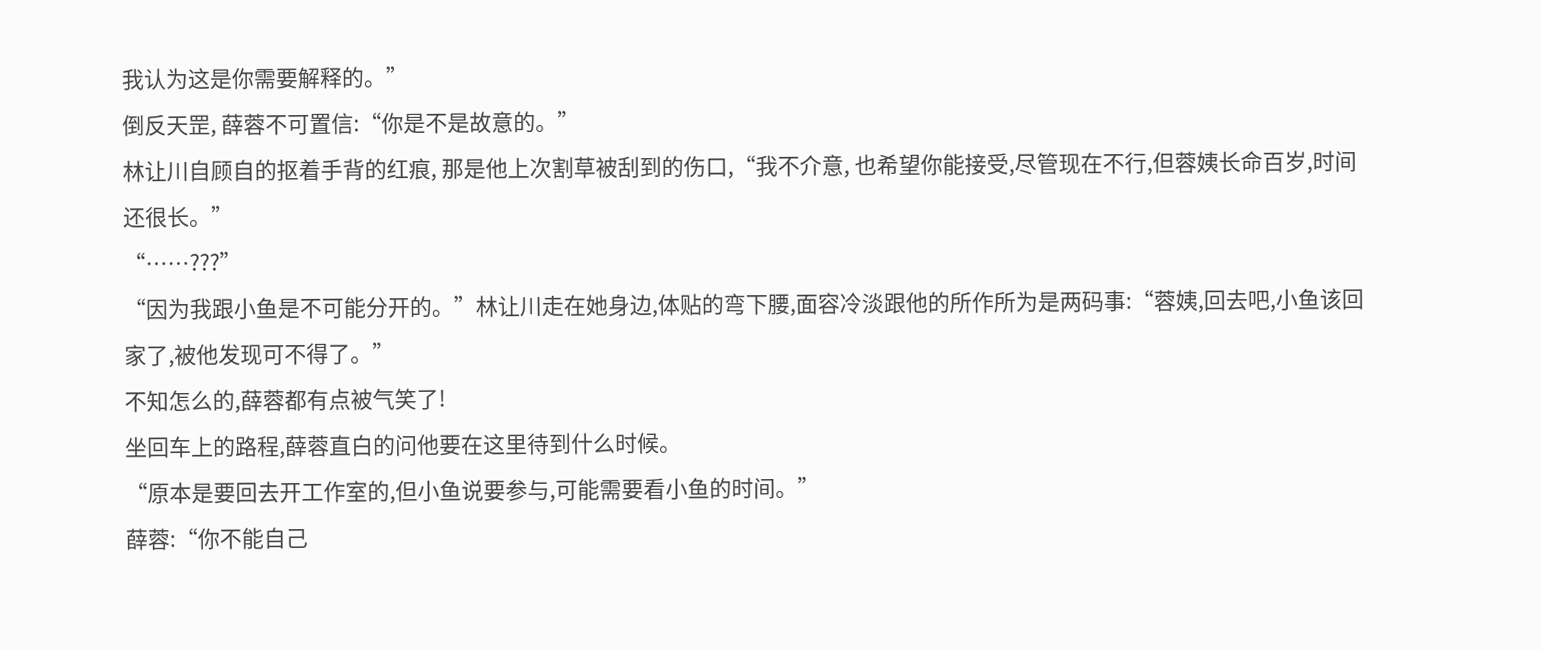我认为这是你需要解释的。”
倒反天罡, 薛蓉不可置信:“你是不是故意的。”
林让川自顾自的抠着手背的红痕, 那是他上次割草被刮到的伤口,“我不介意, 也希望你能接受,尽管现在不行,但蓉姨长命百岁,时间还很长。”
“……???”
“因为我跟小鱼是不可能分开的。”林让川走在她身边,体贴的弯下腰,面容冷淡跟他的所作所为是两码事:“蓉姨,回去吧,小鱼该回家了,被他发现可不得了。”
不知怎么的,薛蓉都有点被气笑了!
坐回车上的路程,薛蓉直白的问他要在这里待到什么时候。
“原本是要回去开工作室的,但小鱼说要参与,可能需要看小鱼的时间。”
薛蓉:“你不能自己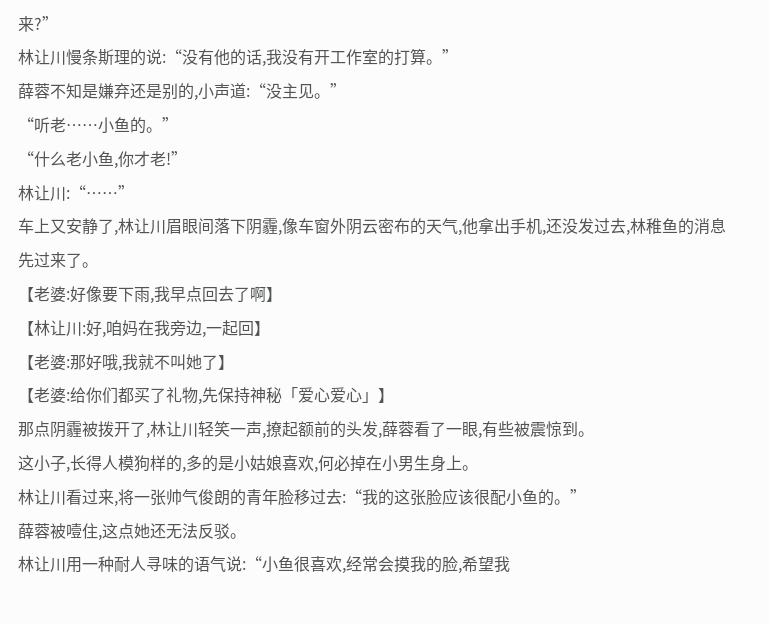来?”
林让川慢条斯理的说:“没有他的话,我没有开工作室的打算。”
薛蓉不知是嫌弃还是别的,小声道:“没主见。”
“听老……小鱼的。”
“什么老小鱼,你才老!”
林让川:“……”
车上又安静了,林让川眉眼间落下阴霾,像车窗外阴云密布的天气,他拿出手机,还没发过去,林稚鱼的消息先过来了。
【老婆:好像要下雨,我早点回去了啊】
【林让川:好,咱妈在我旁边,一起回】
【老婆:那好哦,我就不叫她了】
【老婆:给你们都买了礼物,先保持神秘「爱心爱心」】
那点阴霾被拨开了,林让川轻笑一声,撩起额前的头发,薛蓉看了一眼,有些被震惊到。
这小子,长得人模狗样的,多的是小姑娘喜欢,何必掉在小男生身上。
林让川看过来,将一张帅气俊朗的青年脸移过去:“我的这张脸应该很配小鱼的。”
薛蓉被噎住,这点她还无法反驳。
林让川用一种耐人寻味的语气说:“小鱼很喜欢,经常会摸我的脸,希望我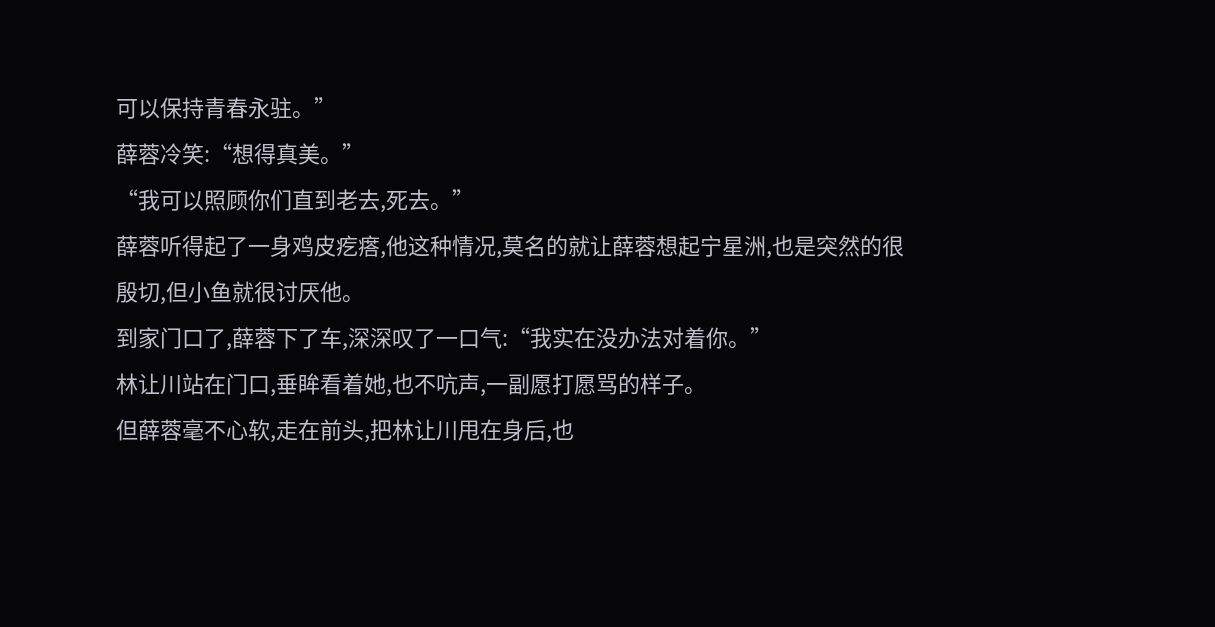可以保持青春永驻。”
薛蓉冷笑:“想得真美。”
“我可以照顾你们直到老去,死去。”
薛蓉听得起了一身鸡皮疙瘩,他这种情况,莫名的就让薛蓉想起宁星洲,也是突然的很殷切,但小鱼就很讨厌他。
到家门口了,薛蓉下了车,深深叹了一口气:“我实在没办法对着你。”
林让川站在门口,垂眸看着她,也不吭声,一副愿打愿骂的样子。
但薛蓉毫不心软,走在前头,把林让川甩在身后,也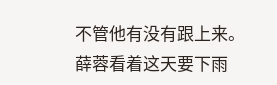不管他有没有跟上来。
薛蓉看着这天要下雨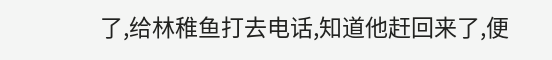了,给林稚鱼打去电话,知道他赶回来了,便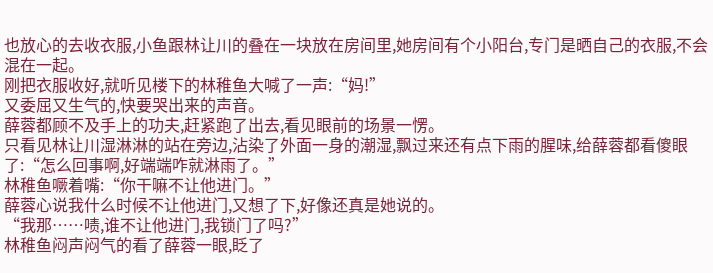也放心的去收衣服,小鱼跟林让川的叠在一块放在房间里,她房间有个小阳台,专门是晒自己的衣服,不会混在一起。
刚把衣服收好,就听见楼下的林稚鱼大喊了一声:“妈!”
又委屈又生气的,快要哭出来的声音。
薛蓉都顾不及手上的功夫,赶紧跑了出去,看见眼前的场景一愣。
只看见林让川湿淋淋的站在旁边,沾染了外面一身的潮湿,飘过来还有点下雨的腥味,给薛蓉都看傻眼了:“怎么回事啊,好端端咋就淋雨了。”
林稚鱼噘着嘴:“你干嘛不让他进门。”
薛蓉心说我什么时候不让他进门,又想了下,好像还真是她说的。
“我那……啧,谁不让他进门,我锁门了吗?”
林稚鱼闷声闷气的看了薛蓉一眼,眨了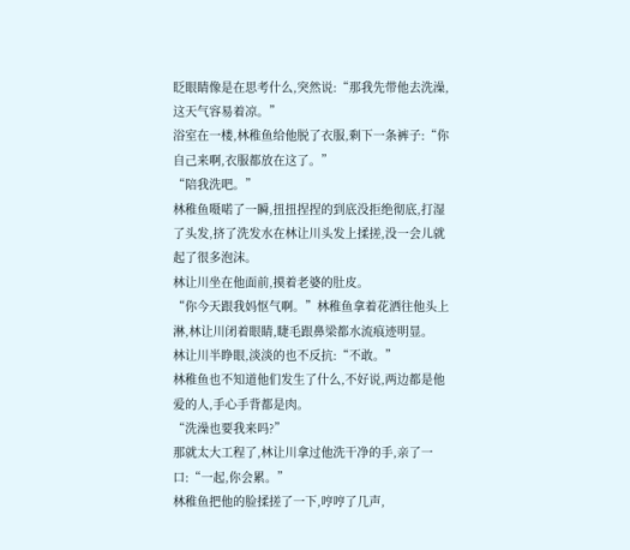眨眼睛像是在思考什么,突然说:“那我先带他去洗澡,这天气容易着凉。”
浴室在一楼,林稚鱼给他脱了衣服,剩下一条裤子:“你自己来啊,衣服都放在这了。”
“陪我洗吧。”
林稚鱼嗫喏了一瞬,扭扭捏捏的到底没拒绝彻底,打湿了头发,挤了洗发水在林让川头发上揉搓,没一会儿就起了很多泡沫。
林让川坐在他面前,摸着老婆的肚皮。
“你今天跟我妈怄气啊。”林稚鱼拿着花洒往他头上淋,林让川闭着眼睛,睫毛跟鼻梁都水流痕迹明显。
林让川半睁眼,淡淡的也不反抗:“不敢。”
林稚鱼也不知道他们发生了什么,不好说,两边都是他爱的人,手心手背都是肉。
“洗澡也要我来吗?”
那就太大工程了,林让川拿过他洗干净的手,亲了一口:“一起,你会累。”
林稚鱼把他的脸揉搓了一下,哼哼了几声,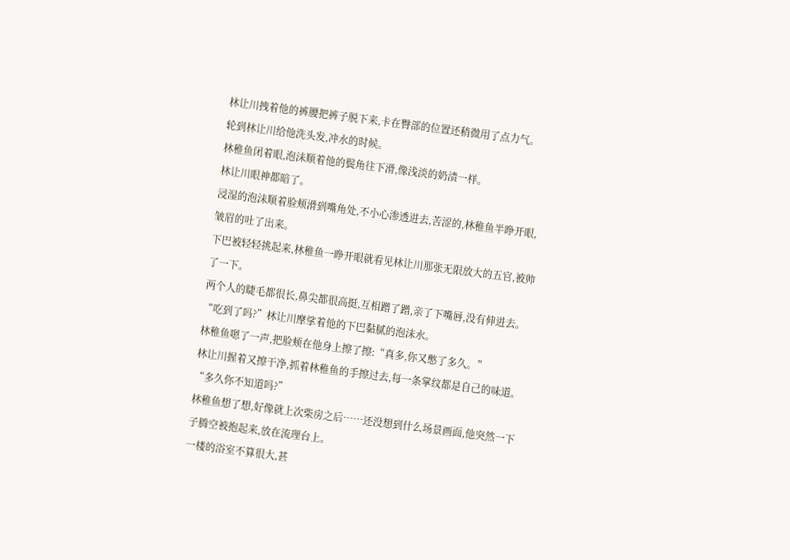林让川拽着他的裤腰把裤子脱下来,卡在臀部的位置还稍微用了点力气。
轮到林让川给他洗头发,冲水的时候。
林稚鱼闭着眼,泡沫顺着他的鬓角往下滑,像浅淡的奶渍一样。
林让川眼神都暗了。
浸湿的泡沫顺着脸颊滑到嘴角处,不小心渗透进去,苦涩的,林稚鱼半睁开眼,皱眉的吐了出来。
下巴被轻轻挑起来,林稚鱼一睁开眼就看见林让川那张无限放大的五官,被帅了一下。
两个人的睫毛都很长,鼻尖都很高挺,互相蹭了蹭,亲了下嘴唇,没有伸进去。
“吃到了吗?”林让川摩挲着他的下巴黏腻的泡沫水。
林稚鱼嗯了一声,把脸颊在他身上擦了擦:“真多,你又憋了多久。”
林让川握着又擦干净,抓着林稚鱼的手擦过去,每一条掌纹都是自己的味道。
“多久你不知道吗?”
林稚鱼想了想,好像就上次柴房之后……还没想到什么场景画面,他突然一下子腾空被抱起来,放在流理台上。
一楼的浴室不算很大,甚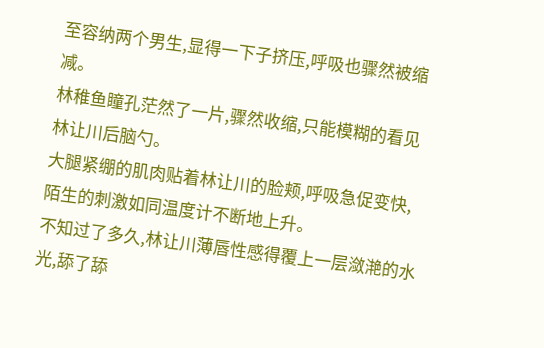至容纳两个男生,显得一下子挤压,呼吸也骤然被缩减。
林稚鱼瞳孔茫然了一片,骤然收缩,只能模糊的看见林让川后脑勺。
大腿紧绷的肌肉贴着林让川的脸颊,呼吸急促变快,陌生的刺激如同温度计不断地上升。
不知过了多久,林让川薄唇性感得覆上一层潋滟的水光,舔了舔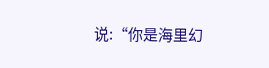说:“你是海里幻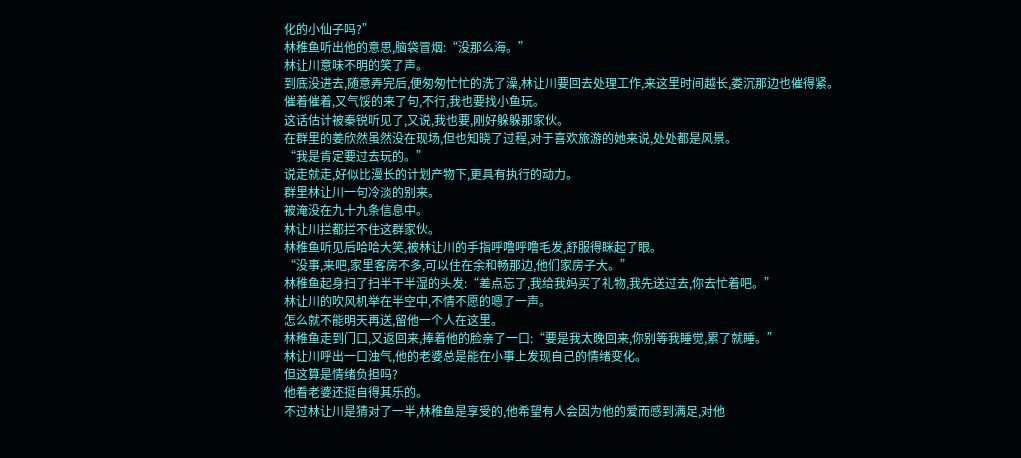化的小仙子吗?”
林稚鱼听出他的意思,脑袋冒烟:“没那么海。”
林让川意味不明的笑了声。
到底没进去,随意弄完后,便匆匆忙忙的洗了澡,林让川要回去处理工作,来这里时间越长,娄沉那边也催得紧。
催着催着,又气馁的来了句,不行,我也要找小鱼玩。
这话估计被秦锐听见了,又说,我也要,刚好躲躲那家伙。
在群里的姜欣然虽然没在现场,但也知晓了过程,对于喜欢旅游的她来说,处处都是风景。
“我是肯定要过去玩的。”
说走就走,好似比漫长的计划产物下,更具有执行的动力。
群里林让川一句冷淡的别来。
被淹没在九十九条信息中。
林让川拦都拦不住这群家伙。
林稚鱼听见后哈哈大笑,被林让川的手指呼噜呼噜毛发,舒服得眯起了眼。
“没事,来吧,家里客房不多,可以住在余和畅那边,他们家房子大。”
林稚鱼起身扫了扫半干半湿的头发:“差点忘了,我给我妈买了礼物,我先送过去,你去忙着吧。”
林让川的吹风机举在半空中,不情不愿的嗯了一声。
怎么就不能明天再送,留他一个人在这里。
林稚鱼走到门口,又返回来,捧着他的脸亲了一口:“要是我太晚回来,你别等我睡觉,累了就睡。”
林让川呼出一口浊气,他的老婆总是能在小事上发现自己的情绪变化。
但这算是情绪负担吗?
他看老婆还挺自得其乐的。
不过林让川是猜对了一半,林稚鱼是享受的,他希望有人会因为他的爱而感到满足,对他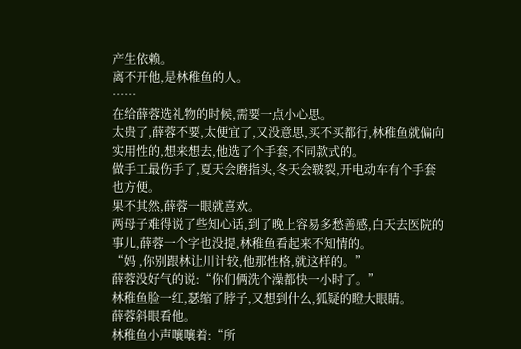产生依赖。
离不开他,是林稚鱼的人。
……
在给薛蓉选礼物的时候,需要一点小心思。
太贵了,薛蓉不要,太便宜了,又没意思,买不买都行,林稚鱼就偏向实用性的,想来想去,他选了个手套,不同款式的。
做手工最伤手了,夏天会磨指头,冬天会皲裂,开电动车有个手套也方便。
果不其然,薛蓉一眼就喜欢。
两母子难得说了些知心话,到了晚上容易多愁善感,白天去医院的事儿,薛蓉一个字也没提,林稚鱼看起来不知情的。
“妈 ,你别跟林让川计较,他那性格,就这样的。”
薛蓉没好气的说:“你们俩洗个澡都快一小时了。”
林稚鱼脸一红,瑟缩了脖子,又想到什么,狐疑的瞪大眼睛。
薛蓉斜眼看他。
林稚鱼小声嚷嚷着:“所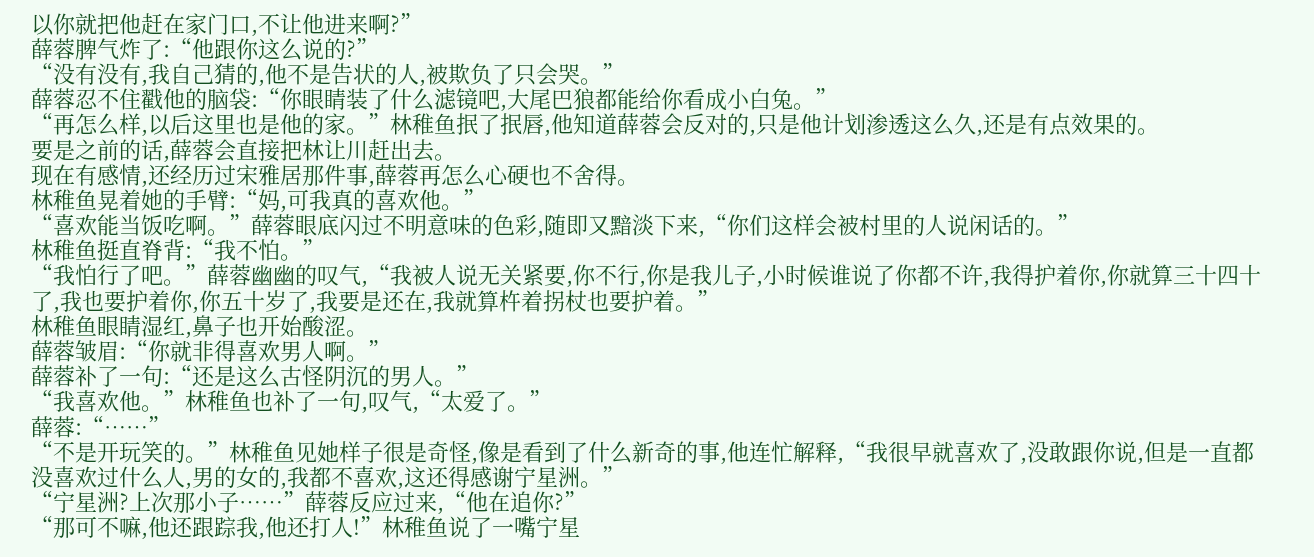以你就把他赶在家门口,不让他进来啊?”
薛蓉脾气炸了:“他跟你这么说的?”
“没有没有,我自己猜的,他不是告状的人,被欺负了只会哭。”
薛蓉忍不住戳他的脑袋:“你眼睛装了什么滤镜吧,大尾巴狼都能给你看成小白兔。”
“再怎么样,以后这里也是他的家。”林稚鱼抿了抿唇,他知道薛蓉会反对的,只是他计划渗透这么久,还是有点效果的。
要是之前的话,薛蓉会直接把林让川赶出去。
现在有感情,还经历过宋雅居那件事,薛蓉再怎么心硬也不舍得。
林稚鱼晃着她的手臂:“妈,可我真的喜欢他。”
“喜欢能当饭吃啊。”薛蓉眼底闪过不明意味的色彩,随即又黯淡下来,“你们这样会被村里的人说闲话的。”
林稚鱼挺直脊背:“我不怕。”
“我怕行了吧。”薛蓉幽幽的叹气,“我被人说无关紧要,你不行,你是我儿子,小时候谁说了你都不许,我得护着你,你就算三十四十了,我也要护着你,你五十岁了,我要是还在,我就算杵着拐杖也要护着。”
林稚鱼眼睛湿红,鼻子也开始酸涩。
薛蓉皱眉:“你就非得喜欢男人啊。”
薛蓉补了一句:“还是这么古怪阴沉的男人。”
“我喜欢他。”林稚鱼也补了一句,叹气,“太爱了。”
薛蓉:“……”
“不是开玩笑的。”林稚鱼见她样子很是奇怪,像是看到了什么新奇的事,他连忙解释,“我很早就喜欢了,没敢跟你说,但是一直都没喜欢过什么人,男的女的,我都不喜欢,这还得感谢宁星洲。”
“宁星洲?上次那小子……”薛蓉反应过来,“他在追你?”
“那可不嘛,他还跟踪我,他还打人!”林稚鱼说了一嘴宁星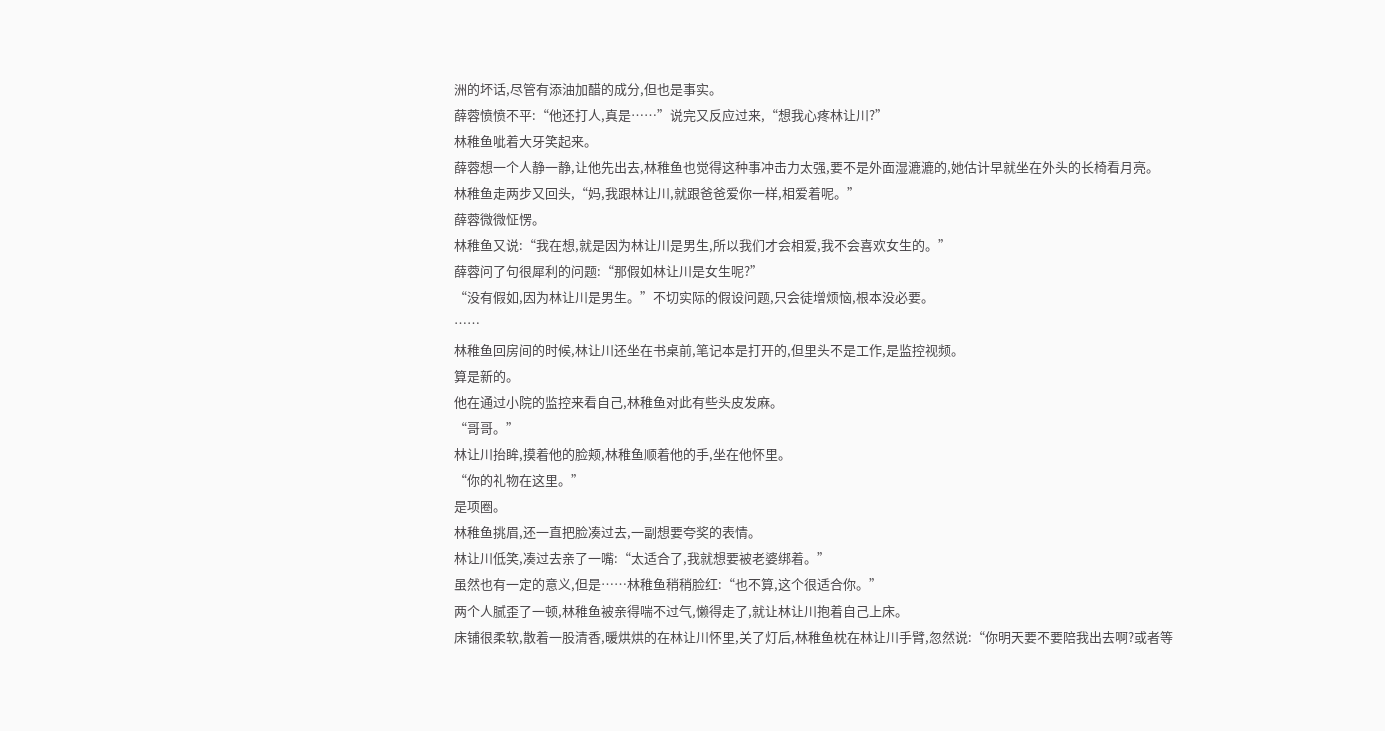洲的坏话,尽管有添油加醋的成分,但也是事实。
薛蓉愤愤不平:“他还打人,真是……”说完又反应过来,“想我心疼林让川?”
林稚鱼呲着大牙笑起来。
薛蓉想一个人静一静,让他先出去,林稚鱼也觉得这种事冲击力太强,要不是外面湿漉漉的,她估计早就坐在外头的长椅看月亮。
林稚鱼走两步又回头,“妈,我跟林让川,就跟爸爸爱你一样,相爱着呢。”
薛蓉微微怔愣。
林稚鱼又说:“我在想,就是因为林让川是男生,所以我们才会相爱,我不会喜欢女生的。”
薛蓉问了句很犀利的问题:“那假如林让川是女生呢?”
“没有假如,因为林让川是男生。”不切实际的假设问题,只会徒增烦恼,根本没必要。
……
林稚鱼回房间的时候,林让川还坐在书桌前,笔记本是打开的,但里头不是工作,是监控视频。
算是新的。
他在通过小院的监控来看自己,林稚鱼对此有些头皮发麻。
“哥哥。”
林让川抬眸,摸着他的脸颊,林稚鱼顺着他的手,坐在他怀里。
“你的礼物在这里。”
是项圈。
林稚鱼挑眉,还一直把脸凑过去,一副想要夸奖的表情。
林让川低笑,凑过去亲了一嘴:“太适合了,我就想要被老婆绑着。”
虽然也有一定的意义,但是……林稚鱼稍稍脸红:“也不算,这个很适合你。”
两个人腻歪了一顿,林稚鱼被亲得喘不过气,懒得走了,就让林让川抱着自己上床。
床铺很柔软,散着一股清香,暖烘烘的在林让川怀里,关了灯后,林稚鱼枕在林让川手臂,忽然说:“你明天要不要陪我出去啊?或者等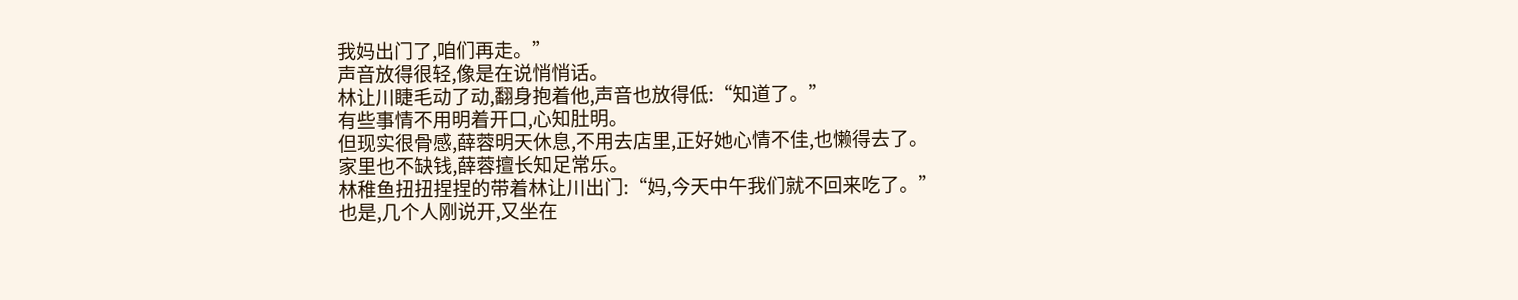我妈出门了,咱们再走。”
声音放得很轻,像是在说悄悄话。
林让川睫毛动了动,翻身抱着他,声音也放得低:“知道了。”
有些事情不用明着开口,心知肚明。
但现实很骨感,薛蓉明天休息,不用去店里,正好她心情不佳,也懒得去了。
家里也不缺钱,薛蓉擅长知足常乐。
林稚鱼扭扭捏捏的带着林让川出门:“妈,今天中午我们就不回来吃了。”
也是,几个人刚说开,又坐在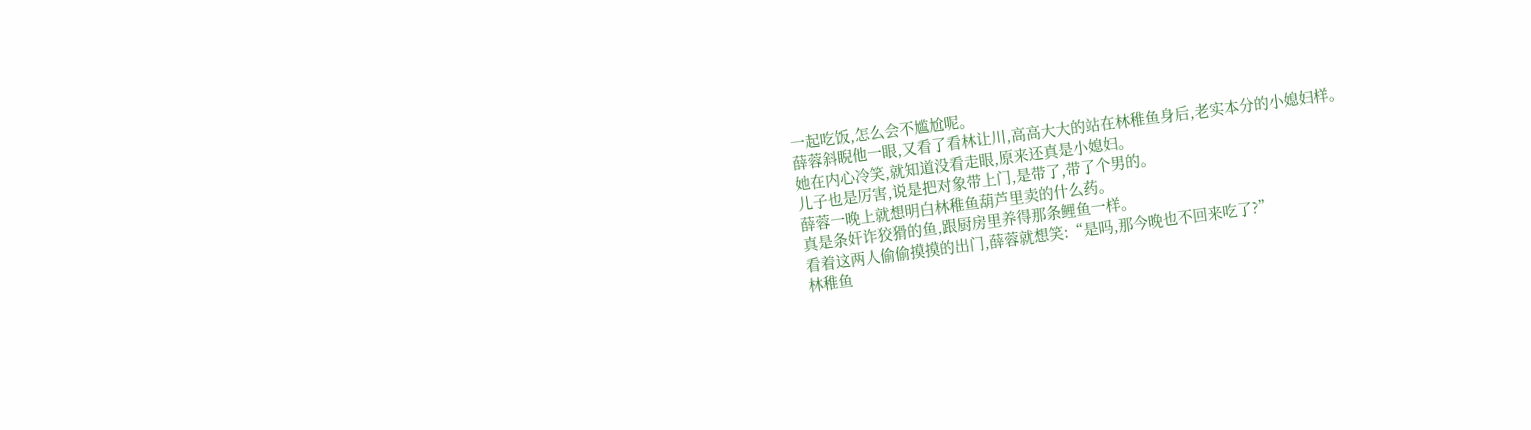一起吃饭,怎么会不尴尬呢。
薛蓉斜睨他一眼,又看了看林让川,高高大大的站在林稚鱼身后,老实本分的小媳妇样。
她在内心冷笑,就知道没看走眼,原来还真是小媳妇。
儿子也是厉害,说是把对象带上门,是带了,带了个男的。
薛蓉一晚上就想明白林稚鱼葫芦里卖的什么药。
真是条奸诈狡猾的鱼,跟厨房里养得那条鲤鱼一样。
看着这两人偷偷摸摸的出门,薛蓉就想笑:“是吗,那今晚也不回来吃了?”
林稚鱼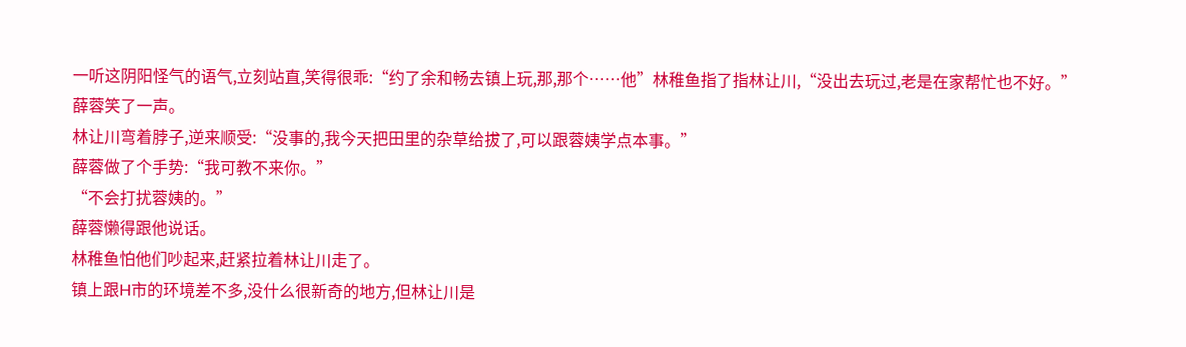一听这阴阳怪气的语气,立刻站直,笑得很乖:“约了余和畅去镇上玩,那,那个……他”林稚鱼指了指林让川,“没出去玩过,老是在家帮忙也不好。”
薛蓉笑了一声。
林让川弯着脖子,逆来顺受:“没事的,我今天把田里的杂草给拔了,可以跟蓉姨学点本事。”
薛蓉做了个手势:“我可教不来你。”
“不会打扰蓉姨的。”
薛蓉懒得跟他说话。
林稚鱼怕他们吵起来,赶紧拉着林让川走了。
镇上跟H市的环境差不多,没什么很新奇的地方,但林让川是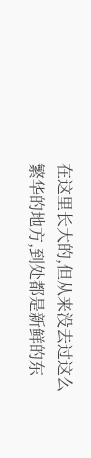在这里长大的,但从来没去过这么繁华的地方,到处都是新鲜的东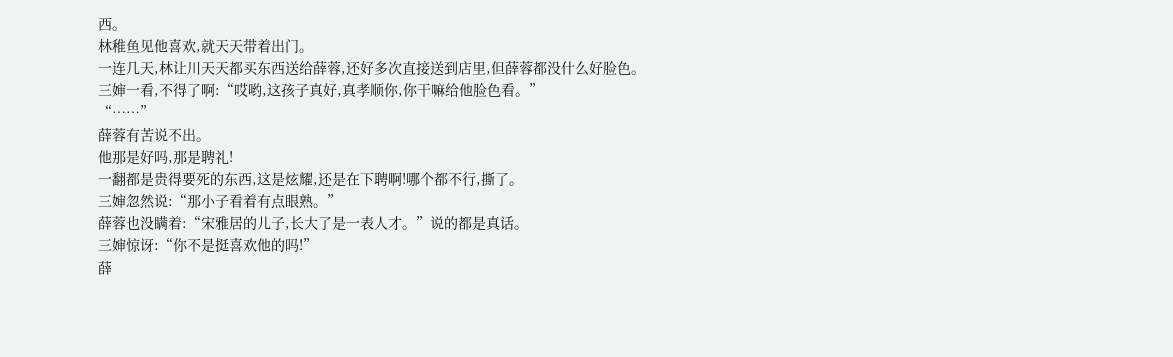西。
林稚鱼见他喜欢,就天天带着出门。
一连几天,林让川天天都买东西送给薛蓉,还好多次直接送到店里,但薛蓉都没什么好脸色。
三婶一看,不得了啊:“哎哟,这孩子真好,真孝顺你,你干嘛给他脸色看。”
“……”
薛蓉有苦说不出。
他那是好吗,那是聘礼!
一翻都是贵得要死的东西,这是炫耀,还是在下聘啊!哪个都不行,撕了。
三婶忽然说:“那小子看着有点眼熟。”
薛蓉也没瞒着:“宋雅居的儿子,长大了是一表人才。”说的都是真话。
三婶惊讶:“你不是挺喜欢他的吗!”
薛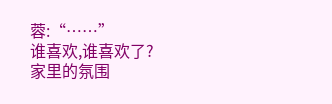蓉:“……”
谁喜欢,谁喜欢了?
家里的氛围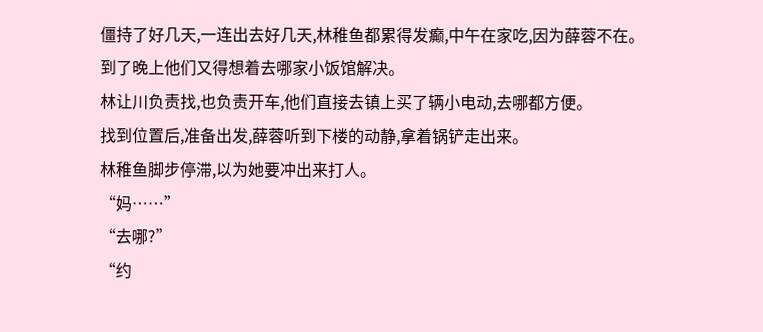僵持了好几天,一连出去好几天,林稚鱼都累得发癫,中午在家吃,因为薛蓉不在。
到了晚上他们又得想着去哪家小饭馆解决。
林让川负责找,也负责开车,他们直接去镇上买了辆小电动,去哪都方便。
找到位置后,准备出发,薛蓉听到下楼的动静,拿着锅铲走出来。
林稚鱼脚步停滞,以为她要冲出来打人。
“妈……”
“去哪?”
“约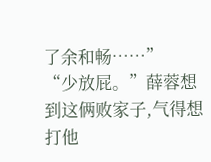了余和畅……”
“少放屁。”薛蓉想到这俩败家子,气得想打他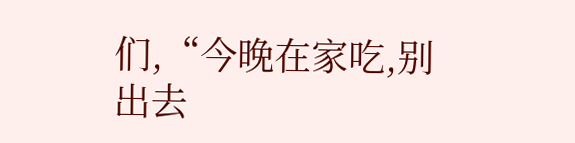们,“今晚在家吃,别出去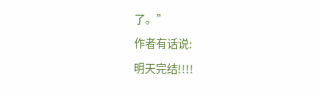了。”
作者有话说:
明天完结!!!!